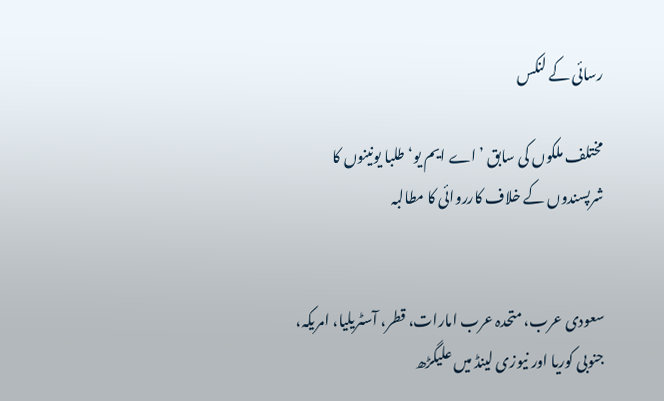رسائی کے لنکس

مختلف ملکوں کی سابق ’اے ایم یو‘ طلبا یونینوں کا شرپسندوں کے خلاف کارروائی کا مطالبہ


سعودی عرب، متحدہ عرب امارات، قطر، آسٹریلیا، امریکہ، جنوبی کوریا اور نیوزی لینڈ میں علیگڑھ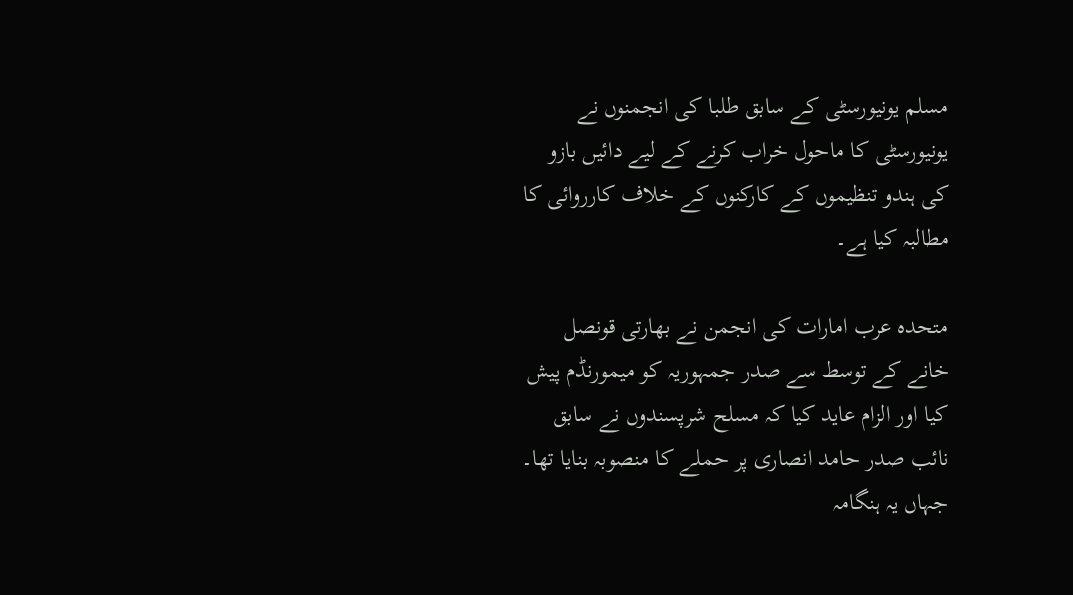مسلم یونیورسٹی کے سابق طلبا کی انجمنوں نے یونیورسٹی کا ماحول خراب کرنے کے لیے دائیں بازو کی ہندو تنظیموں کے کارکنوں کے خلاف کارروائی کا مطالبہ کیا ہے۔

متحدہ عرب امارات کی انجمن نے بھارتی قونصل خانے کے توسط سے صدر جمہوریہ کو میمورنڈم پیش کیا اور الزام عاید کیا کہ مسلح شرپسندوں نے سابق نائب صدر حامد انصاری پر حملے کا منصوبہ بنایا تھا۔ جہاں یہ ہنگامہ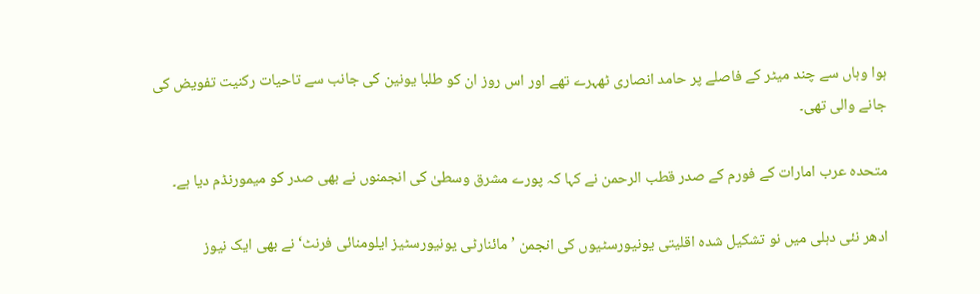ہوا وہاں سے چند میٹر کے فاصلے پر حامد انصاری ٹھہرے تھے اور اس روز ان کو طلبا یونین کی جانب سے تاحیات رکنیت تفویض کی جانے والی تھی۔

متحدہ عرب امارات کے فورم کے صدر قطب الرحمن نے کہا کہ پورے مشرق وسطیٰ کی انجمنوں نے بھی صدر کو میمورنڈم دیا ہے۔

ادھر نئی دہلی میں نو تشکیل شدہ اقلیتی یونیورسٹیوں کی انجمن ’مائنارٹی یونیورسٹیز ایلومنائی فرنٹ‘ نے بھی ایک نیوز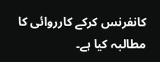کانفرنس کرکے کارروائی کا مطالبہ کیا ہے۔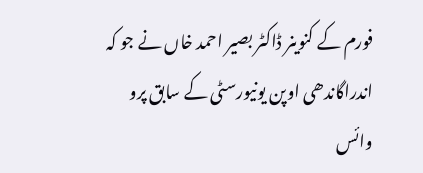فورم کے کنوینر ڈاکٹر بصیر احمد خاں نے جو کہ اندراگاندھی اوپن یونیورسٹی کے سابق پرو وائس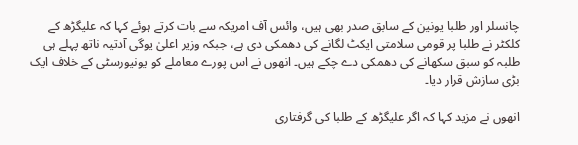چانسلر اور طلبا یونین کے سابق صدر بھی ہیں، وائس آف امریکہ سے بات کرتے ہوئے کہا کہ علیگڑھ کے کلکٹر نے طلبا پر قومی سلامتی ایکٹ لگانے کی دھمکی دی ہے، جبکہ وزیر اعلیٰ یوگی آدتیہ ناتھ پہلے ہی طلبہ کو سبق سکھانے کی دھمکی دے چکے ہیں۔ انھوں نے اس پورے معاملے کو یونیورسٹی کے خلاف ایک بڑی سازش قرار دیا۔

انھوں نے مزید کہا کہ اگر علیگڑھ کے طلبا کی گرفتاری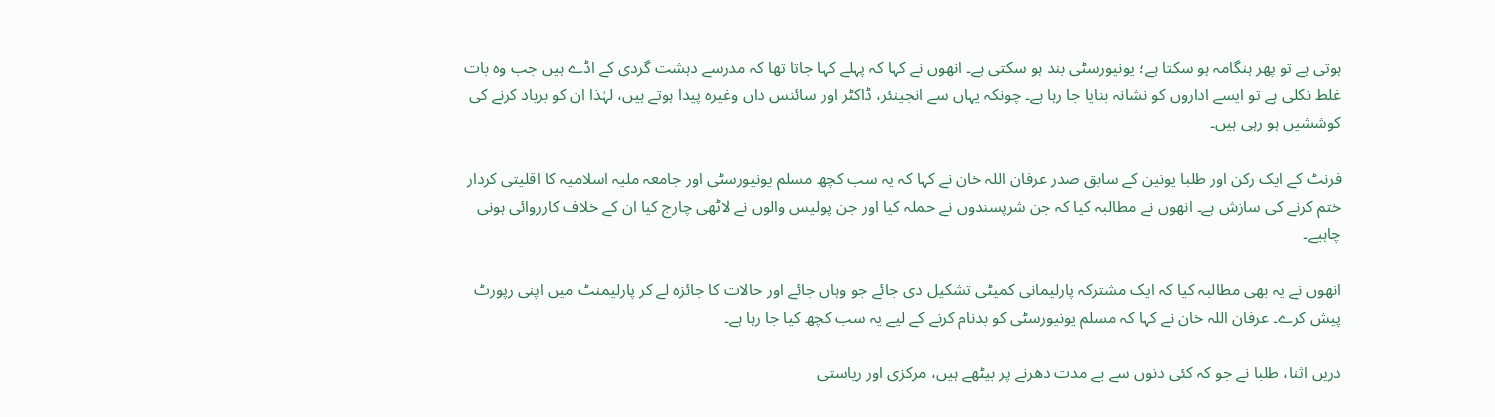ہوتی ہے تو پھر ہنگامہ ہو سکتا ہے؛ یونیورسٹی بند ہو سکتی ہے۔ انھوں نے کہا کہ پہلے کہا جاتا تھا کہ مدرسے دہشت گردی کے اڈے ہیں جب وہ بات غلط نکلی ہے تو ایسے اداروں کو نشانہ بنایا جا رہا ہے۔ چونکہ یہاں سے انجینئر، ڈاکٹر اور سائنس داں وغیرہ پیدا ہوتے ہیں، لہٰذا ان کو برباد کرنے کی کوششیں ہو رہی ہیں۔

فرنٹ کے ایک رکن اور طلبا یونین کے سابق صدر عرفان اللہ خان نے کہا کہ یہ سب کچھ مسلم یونیورسٹی اور جامعہ ملیہ اسلامیہ کا اقلیتی کردار ختم کرنے کی سازش ہے۔ انھوں نے مطالبہ کیا کہ جن شرپسندوں نے حملہ کیا اور جن پولیس والوں نے لاٹھی چارج کیا ان کے خلاف کارروائی ہونی چاہیے۔

انھوں نے یہ بھی مطالبہ کیا کہ ایک مشترکہ پارلیمانی کمیٹی تشکیل دی جائے جو وہاں جائے اور حالات کا جائزہ لے کر پارلیمنٹ میں اپنی رپورٹ پیش کرے۔ عرفان اللہ خان نے کہا کہ مسلم یونیورسٹی کو بدنام کرنے کے لیے یہ سب کچھ کیا جا رہا ہے۔

دریں اثنا، طلبا نے جو کہ کئی دنوں سے بے مدت دھرنے پر بیٹھے ہیں، مرکزی اور ریاستی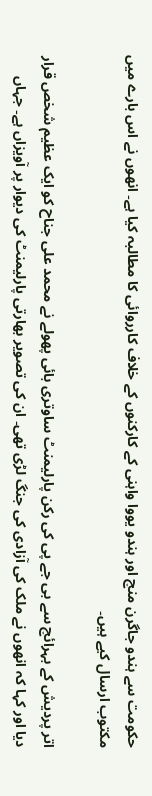حکومت سے ہندو جاگرن منچ اور ہندو یووا واہنی کے کارکنوں کے خلاف کارروائی کا مطالبہ کیا ہے۔ انھوں نے اس بارے میں مکتوب ارسال کیے ہیں۔

اتر پردیش کے بہرائچ سے بی جے پی کی رکن پارلیمنٹ ساوتری بائی پھولے نے محمد علی جناح کو ایک عظیم شخص قرار دیا اور کہا کہ انھوں نے ملک کی آزادی کی جنگ لڑی تھی۔ ان کی تصویر بھارتی پارلیمنٹ کی دیوار پر آویزاں ہے۔ جہاں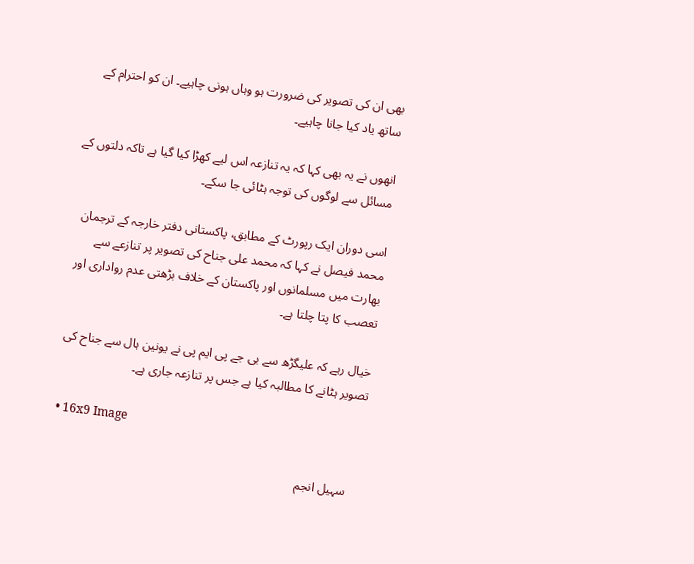بھی ان کی تصویر کی ضرورت ہو وہاں ہونی چاہیے۔ ان کو احترام کے ساتھ یاد کیا جانا چاہیے۔

انھوں نے یہ بھی کہا کہ یہ تنازعہ اس لیے کھڑا کیا گیا ہے تاکہ دلتوں کے مسائل سے لوگوں کی توجہ ہٹائی جا سکے۔

اسی دوران ایک رپورٹ کے مطابق، پاکستانی دفتر خارجہ کے ترجمان محمد فیصل نے کہا کہ محمد علی جناح کی تصویر پر تنازعے سے بھارت میں مسلمانوں اور پاکستان کے خلاف بڑھتی عدم رواداری اور تعصب کا پتا چلتا ہے۔

خیال رہے کہ علیگڑھ سے بی جے پی ایم پی نے یونین ہال سے جناح کی تصویر ہٹانے کا مطالبہ کیا ہے جس پر تنازعہ جاری ہے۔

  • 16x9 Image

    سہیل انجم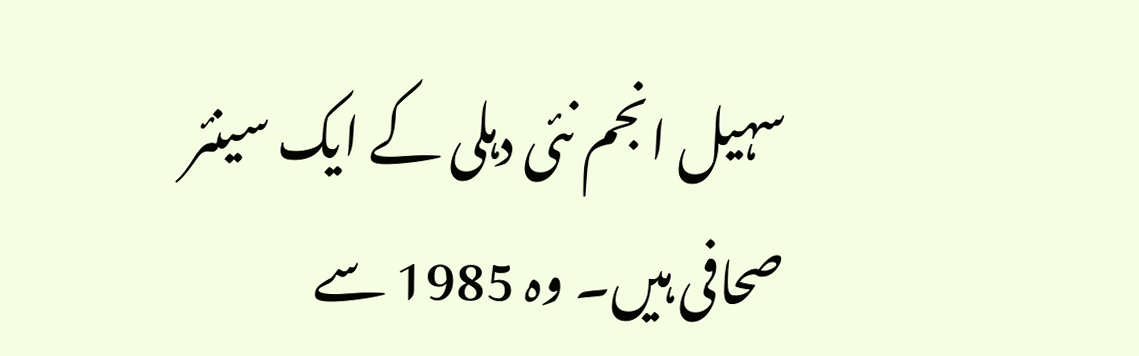سہیل انجم نئی دہلی کے ایک سینئر صحافی ہیں۔ وہ 1985 سے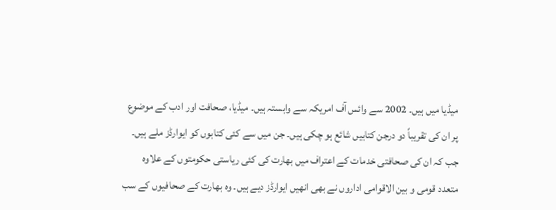میڈیا میں ہیں۔ 2002 سے وائس آف امریکہ سے وابستہ ہیں۔ میڈیا، صحافت اور ادب کے موضوع پر ان کی تقریباً دو درجن کتابیں شائع ہو چکی ہیں۔ جن میں سے کئی کتابوں کو ایوارڈز ملے ہیں۔ جب کہ ان کی صحافتی خدمات کے اعتراف میں بھارت کی کئی ریاستی حکومتوں کے علاوہ متعدد قومی و بین الاقوامی اداروں نے بھی انھیں ایوارڈز دیے ہیں۔ وہ بھارت کے صحافیوں کے سب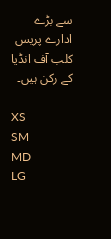سے بڑے ادارے پریس کلب آف انڈیا کے رکن ہیں۔

XS
SM
MD
LG